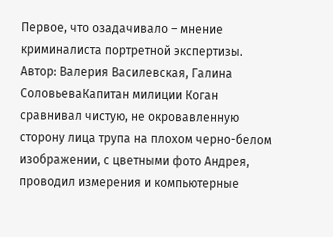Первое, что озадачивало – мнение криминалиста портретной экспертизы.
Автор: Валерия Василевская, Галина СоловьеваКапитан милиции Коган сравнивал чистую, не окровавленную сторону лица трупа на плохом черно-белом изображении, с цветными фото Андрея, проводил измерения и компьютерные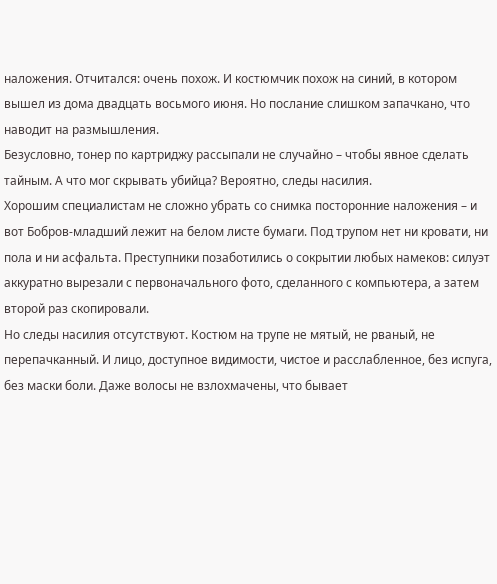наложения. Отчитался: очень похож. И костюмчик похож на синий, в котором вышел из дома двадцать восьмого июня. Но послание слишком запачкано, что наводит на размышления.
Безусловно, тонер по картриджу рассыпали не случайно – чтобы явное сделать тайным. А что мог скрывать убийца? Вероятно, следы насилия.
Хорошим специалистам не сложно убрать со снимка посторонние наложения – и вот Бобров-младший лежит на белом листе бумаги. Под трупом нет ни кровати, ни пола и ни асфальта. Преступники позаботились о сокрытии любых намеков: силуэт аккуратно вырезали с первоначального фото, сделанного с компьютера, а затем второй раз скопировали.
Но следы насилия отсутствуют. Костюм на трупе не мятый, не рваный, не перепачканный. И лицо, доступное видимости, чистое и расслабленное, без испуга, без маски боли. Даже волосы не взлохмачены, что бывает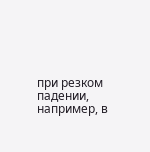при резком падении, например, в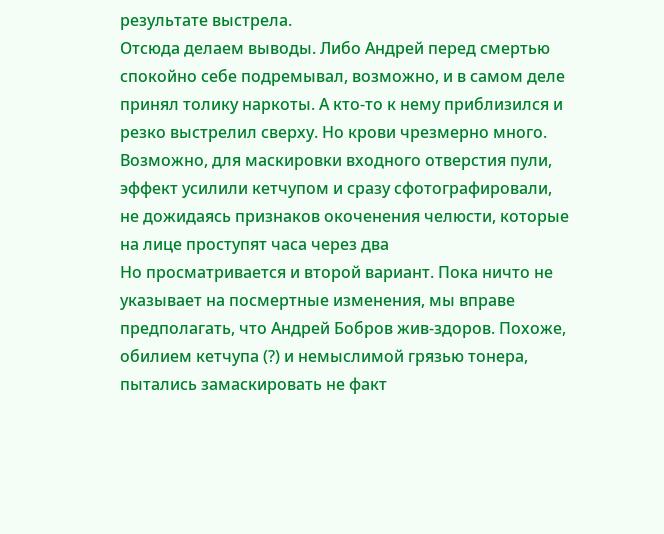результате выстрела.
Отсюда делаем выводы. Либо Андрей перед смертью спокойно себе подремывал, возможно, и в самом деле принял толику наркоты. А кто-то к нему приблизился и резко выстрелил сверху. Но крови чрезмерно много. Возможно, для маскировки входного отверстия пули, эффект усилили кетчупом и сразу сфотографировали, не дожидаясь признаков окоченения челюсти, которые на лице проступят часа через два
Но просматривается и второй вариант. Пока ничто не указывает на посмертные изменения, мы вправе предполагать, что Андрей Бобров жив-здоров. Похоже, обилием кетчупа (?) и немыслимой грязью тонера, пытались замаскировать не факт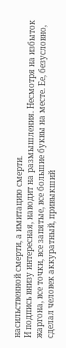насильственной смерти, а имитацию смерти.
И подпись внизу интересная, наводит на размышления. Несмотря на избыток жаргона, все точки, все запятые, все большие буквы на месте. Ее, безусловно, сделал человек аккуратный, привыкший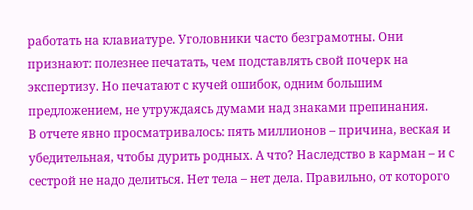работать на клавиатуре. Уголовники часто безграмотны. Они признают: полезнее печатать, чем подставлять свой почерк на экспертизу. Но печатают с кучей ошибок, одним большим предложением, не утруждаясь думами над знаками препинания.
В отчете явно просматривалось: пять миллионов – причина, веская и убедительная, чтобы дурить родных. А что? Наследство в карман – и с сестрой не надо делиться. Нет тела – нет дела. Правильно, от которого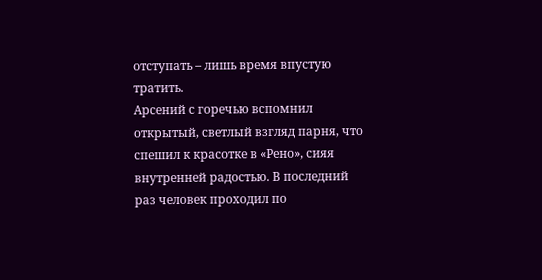отступать – лишь время впустую тратить.
Арсений с горечью вспомнил открытый, светлый взгляд парня, что спешил к красотке в «Рено», сияя внутренней радостью. В последний раз человек проходил по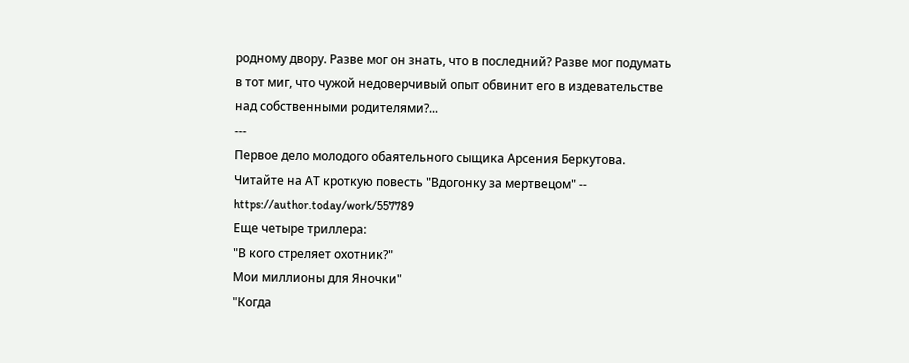родному двору. Разве мог он знать, что в последний? Разве мог подумать в тот миг, что чужой недоверчивый опыт обвинит его в издевательстве над собственными родителями?...
---
Первое дело молодого обаятельного сыщика Арсения Беркутова. Читайте на АТ кроткую повесть "Вдогонку за мертвецом" -- https://author.today/work/557789
Еще четыре триллера:
"В кого стреляет охотник?"
Мои миллионы для Яночки"
"Когда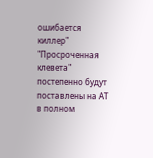ошибается киллер"
"Просроченная клевета"
постепенно будут поставлены на АТ в полном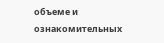объеме и ознакомительных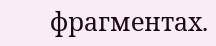фрагментах.